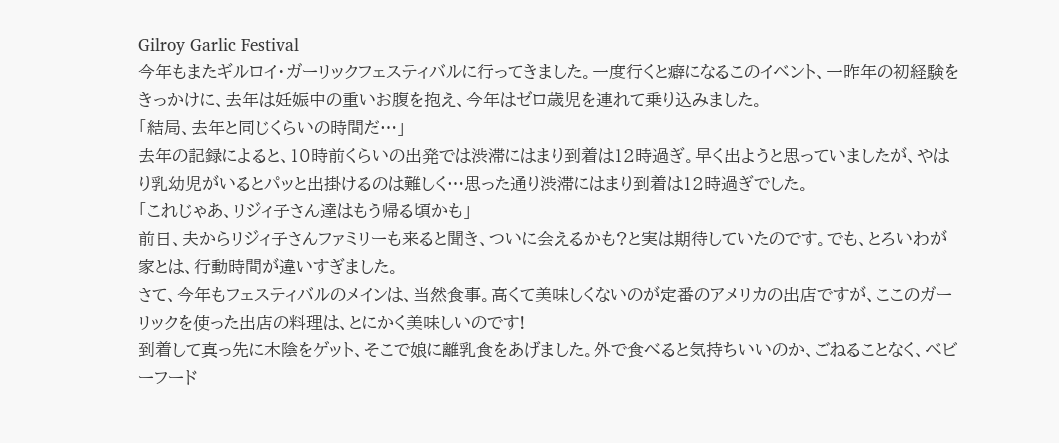Gilroy Garlic Festival
今年もまたギルロイ・ガーリックフェスティバルに行ってきました。一度行くと癖になるこのイベント、一昨年の初経験をきっかけに、去年は妊娠中の重いお腹を抱え、今年はゼロ歳児を連れて乗り込みました。
「結局、去年と同じくらいの時間だ…」
去年の記録によると、10時前くらいの出発では渋滞にはまり到着は12時過ぎ。早く出ようと思っていましたが、やはり乳幼児がいるとパッと出掛けるのは難しく…思った通り渋滞にはまり到着は12時過ぎでした。
「これじゃあ、リジィ子さん達はもう帰る頃かも」
前日、夫からリジィ子さんファミリーも来ると聞き、ついに会えるかも?と実は期待していたのです。でも、とろいわが家とは、行動時間が違いすぎました。
さて、今年もフェスティバルのメインは、当然食事。高くて美味しくないのが定番のアメリカの出店ですが、ここのガーリックを使った出店の料理は、とにかく美味しいのです!
到着して真っ先に木陰をゲット、そこで娘に離乳食をあげました。外で食べると気持ちいいのか、ごねることなく、ベビーフード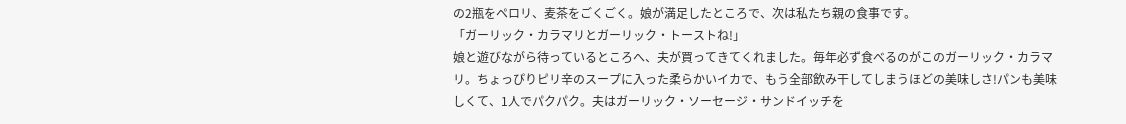の2瓶をペロリ、麦茶をごくごく。娘が満足したところで、次は私たち親の食事です。
「ガーリック・カラマリとガーリック・トーストね!」
娘と遊びながら待っているところへ、夫が買ってきてくれました。毎年必ず食べるのがこのガーリック・カラマリ。ちょっぴりピリ辛のスープに入った柔らかいイカで、もう全部飲み干してしまうほどの美味しさ!パンも美味しくて、1人でパクパク。夫はガーリック・ソーセージ・サンドイッチを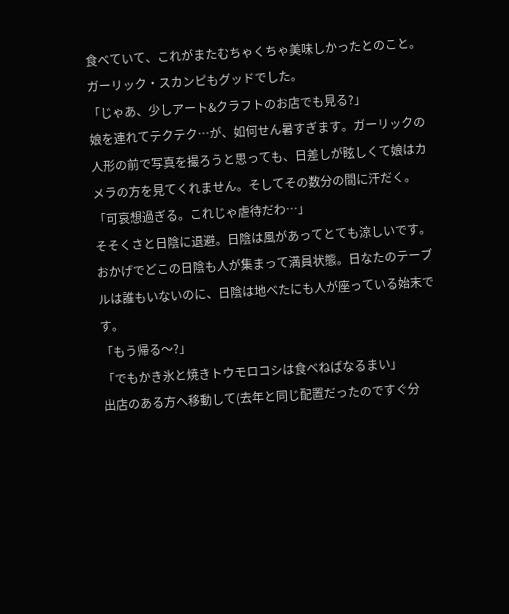食べていて、これがまたむちゃくちゃ美味しかったとのこと。ガーリック・スカンピもグッドでした。
「じゃあ、少しアート&クラフトのお店でも見る?」
娘を連れてテクテク…が、如何せん暑すぎます。ガーリックの人形の前で写真を撮ろうと思っても、日差しが眩しくて娘はカメラの方を見てくれません。そしてその数分の間に汗だく。
「可哀想過ぎる。これじゃ虐待だわ…」
そそくさと日陰に退避。日陰は風があってとても涼しいです。おかげでどこの日陰も人が集まって満員状態。日なたのテーブルは誰もいないのに、日陰は地べたにも人が座っている始末です。
「もう帰る〜?」
「でもかき氷と焼きトウモロコシは食べねばなるまい」
出店のある方へ移動して(去年と同じ配置だったのですぐ分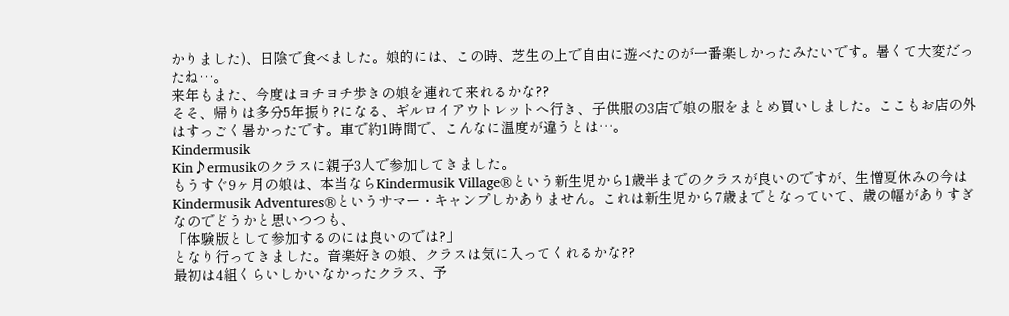かりました)、日陰で食べました。娘的には、この時、芝生の上で自由に遊べたのが一番楽しかったみたいです。暑くて大変だったね…。
来年もまた、今度はヨチヨチ歩きの娘を連れて来れるかな??
そそ、帰りは多分5年振り?になる、ギルロイアウトレットへ行き、子供服の3店で娘の服をまとめ買いしました。ここもお店の外はすっごく暑かったです。車で約1時間で、こんなに温度が違うとは…。
Kindermusik
Kin♪ermusikのクラスに親子3人で参加してきました。
もうすぐ9ヶ月の娘は、本当ならKindermusik Village®という新生児から1歳半までのクラスが良いのですが、生憎夏休みの今はKindermusik Adventures®というサマー・キャンプしかありません。これは新生児から7歳までとなっていて、歳の幅がありすぎなのでどうかと思いつつも、
「体験版として参加するのには良いのでは?」
となり行ってきました。音楽好きの娘、クラスは気に入ってくれるかな??
最初は4組くらいしかいなかったクラス、予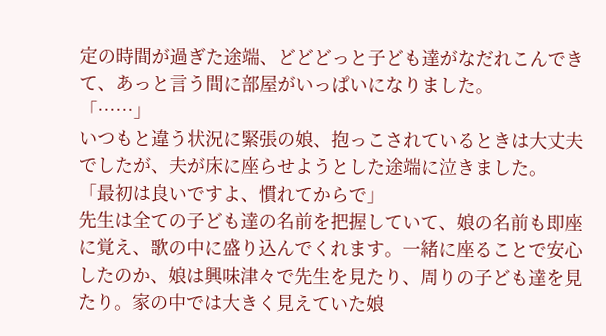定の時間が過ぎた途端、どどどっと子ども達がなだれこんできて、あっと言う間に部屋がいっぱいになりました。
「……」
いつもと違う状況に緊張の娘、抱っこされているときは大丈夫でしたが、夫が床に座らせようとした途端に泣きました。
「最初は良いですよ、慣れてからで」
先生は全ての子ども達の名前を把握していて、娘の名前も即座に覚え、歌の中に盛り込んでくれます。一緒に座ることで安心したのか、娘は興味津々で先生を見たり、周りの子ども達を見たり。家の中では大きく見えていた娘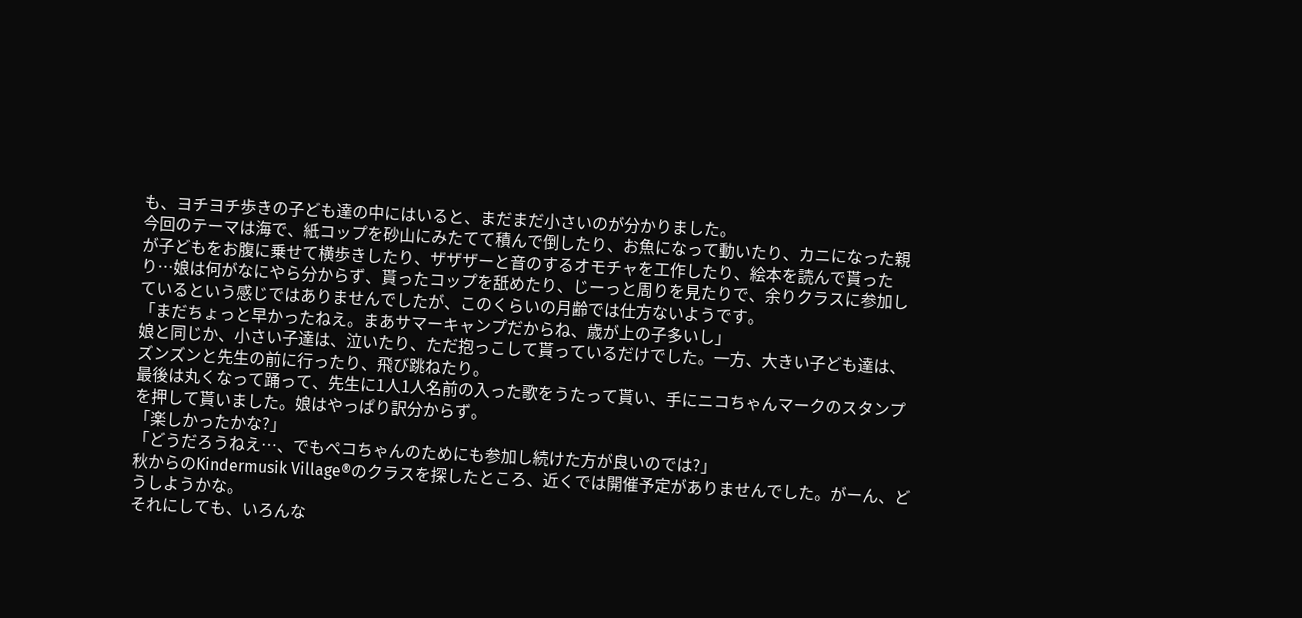も、ヨチヨチ歩きの子ども達の中にはいると、まだまだ小さいのが分かりました。
今回のテーマは海で、紙コップを砂山にみたてて積んで倒したり、お魚になって動いたり、カニになった親が子どもをお腹に乗せて横歩きしたり、ザザザーと音のするオモチャを工作したり、絵本を読んで貰ったり…娘は何がなにやら分からず、貰ったコップを舐めたり、じーっと周りを見たりで、余りクラスに参加しているという感じではありませんでしたが、このくらいの月齢では仕方ないようです。
「まだちょっと早かったねえ。まあサマーキャンプだからね、歳が上の子多いし」
娘と同じか、小さい子達は、泣いたり、ただ抱っこして貰っているだけでした。一方、大きい子ども達は、ズンズンと先生の前に行ったり、飛び跳ねたり。
最後は丸くなって踊って、先生に1人1人名前の入った歌をうたって貰い、手にニコちゃんマークのスタンプを押して貰いました。娘はやっぱり訳分からず。
「楽しかったかな?」
「どうだろうねえ…、でもペコちゃんのためにも参加し続けた方が良いのでは?」
秋からのKindermusik Village®のクラスを探したところ、近くでは開催予定がありませんでした。がーん、どうしようかな。
それにしても、いろんな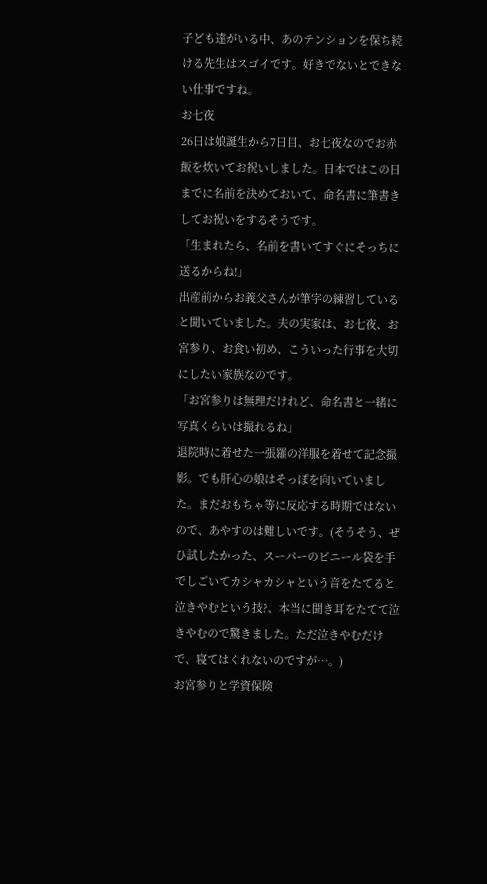子ども達がいる中、あのテンションを保ち続ける先生はスゴイです。好きでないとできない仕事ですね。
お七夜
26日は娘誕生から7日目、お七夜なのでお赤飯を炊いてお祝いしました。日本ではこの日までに名前を決めておいて、命名書に筆書きしてお祝いをするそうです。
「生まれたら、名前を書いてすぐにそっちに送るからね!」
出産前からお義父さんが筆字の練習していると聞いていました。夫の実家は、お七夜、お宮参り、お食い初め、こういった行事を大切にしたい家族なのです。
「お宮参りは無理だけれど、命名書と一緒に写真くらいは撮れるね」
退院時に着せた一張羅の洋服を着せて記念撮影。でも肝心の娘はそっぽを向いていました。まだおもちゃ等に反応する時期ではないので、あやすのは難しいです。(そうそう、ぜひ試したかった、スーパーのビニール袋を手でしごいてカシャカシャという音をたてると泣きやむという技?、本当に聞き耳をたてて泣きやむので驚きました。ただ泣きやむだけで、寝てはくれないのですが…。)
お宮参りと学資保険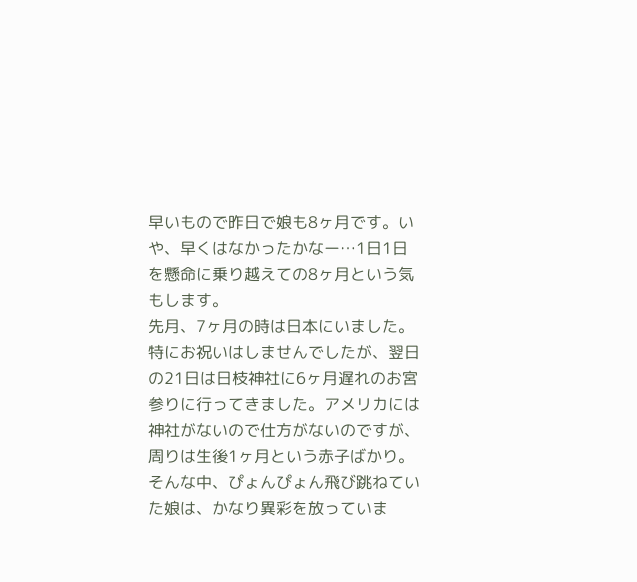早いもので昨日で娘も8ヶ月です。いや、早くはなかったかなー…1日1日を懸命に乗り越えての8ヶ月という気もします。
先月、7ヶ月の時は日本にいました。特にお祝いはしませんでしたが、翌日の21日は日枝神社に6ヶ月遅れのお宮参りに行ってきました。アメリカには神社がないので仕方がないのですが、周りは生後1ヶ月という赤子ばかり。そんな中、ぴょんぴょん飛び跳ねていた娘は、かなり異彩を放っていま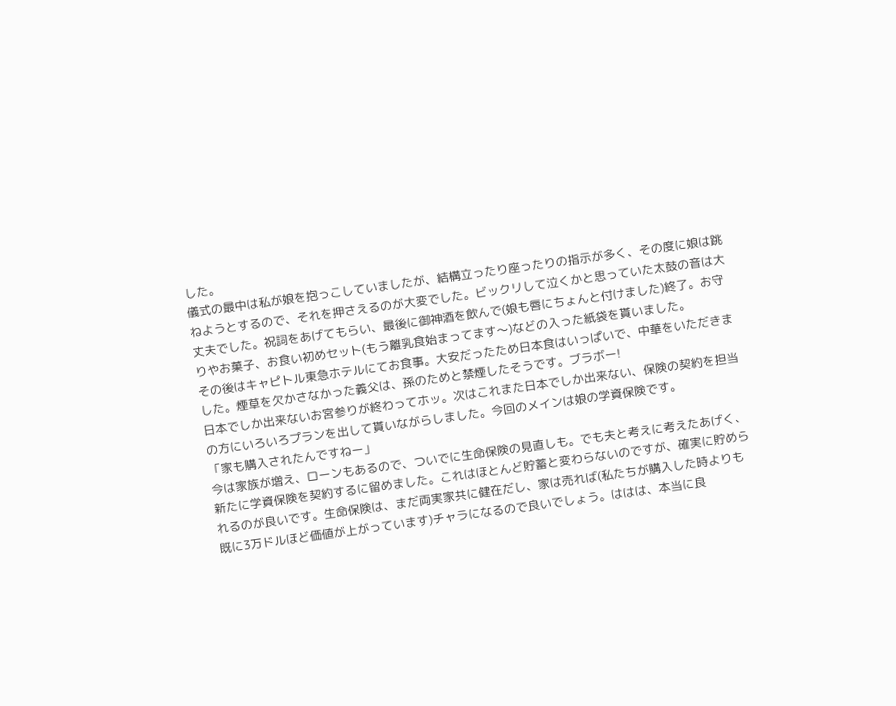した。
儀式の最中は私が娘を抱っこしていましたが、結構立ったり座ったりの指示が多く、その度に娘は跳ねようとするので、それを押さえるのが大変でした。ビックリして泣くかと思っていた太鼓の音は大丈夫でした。祝詞をあげてもらい、最後に御神酒を飲んで(娘も唇にちょんと付けました)終了。お守りやお菓子、お食い初めセット(もう離乳食始まってます〜)などの入った紙袋を貰いました。
その後はキャピトル東急ホテルにてお食事。大安だったため日本食はいっぱいで、中華をいただきました。煙草を欠かさなかった義父は、孫のためと禁煙したそうです。ブラボー!
日本でしか出来ないお宮参りが終わってホッ。次はこれまた日本でしか出来ない、保険の契約を担当の方にいろいろプランを出して貰いながらしました。今回のメインは娘の学資保険です。
「家も購入されたんですねー」
今は家族が増え、ローンもあるので、ついでに生命保険の見直しも。でも夫と考えに考えたあげく、新たに学資保険を契約するに留めました。これはほとんど貯蓄と変わらないのですが、確実に貯められるのが良いです。生命保険は、まだ両実家共に健在だし、家は売れば(私たちが購入した時よりも既に3万ドルほど価値が上がっています)チャラになるので良いでしょう。ははは、本当に良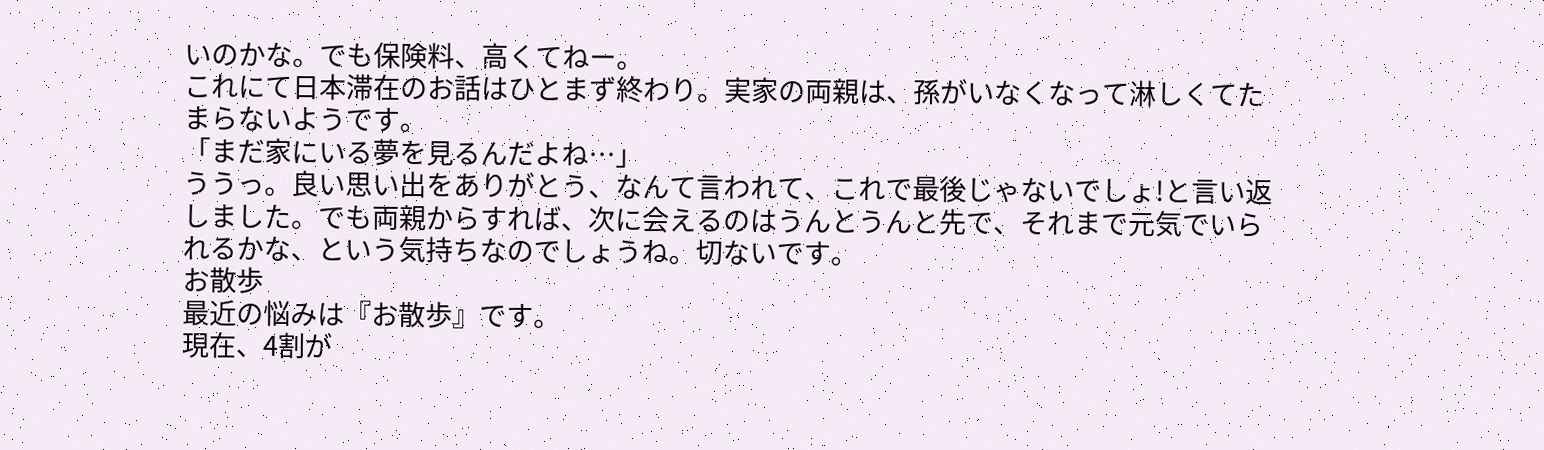いのかな。でも保険料、高くてねー。
これにて日本滞在のお話はひとまず終わり。実家の両親は、孫がいなくなって淋しくてたまらないようです。
「まだ家にいる夢を見るんだよね…」
ううっ。良い思い出をありがとう、なんて言われて、これで最後じゃないでしょ!と言い返しました。でも両親からすれば、次に会えるのはうんとうんと先で、それまで元気でいられるかな、という気持ちなのでしょうね。切ないです。
お散歩
最近の悩みは『お散歩』です。
現在、4割が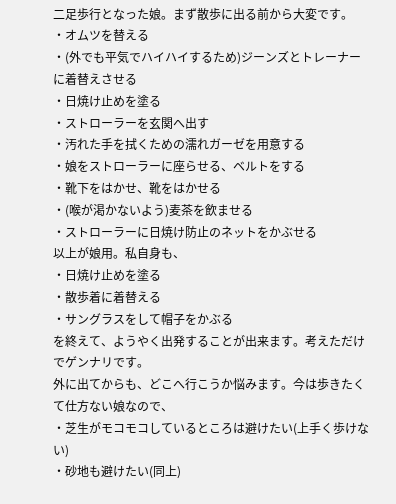二足歩行となった娘。まず散歩に出る前から大変です。
・オムツを替える
・(外でも平気でハイハイするため)ジーンズとトレーナーに着替えさせる
・日焼け止めを塗る
・ストローラーを玄関へ出す
・汚れた手を拭くための濡れガーゼを用意する
・娘をストローラーに座らせる、ベルトをする
・靴下をはかせ、靴をはかせる
・(喉が渇かないよう)麦茶を飲ませる
・ストローラーに日焼け防止のネットをかぶせる
以上が娘用。私自身も、
・日焼け止めを塗る
・散歩着に着替える
・サングラスをして帽子をかぶる
を終えて、ようやく出発することが出来ます。考えただけでゲンナリです。
外に出てからも、どこへ行こうか悩みます。今は歩きたくて仕方ない娘なので、
・芝生がモコモコしているところは避けたい(上手く歩けない)
・砂地も避けたい(同上)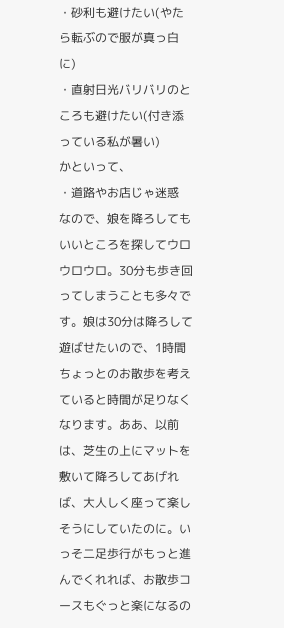・砂利も避けたい(やたら転ぶので服が真っ白に)
・直射日光バリバリのところも避けたい(付き添っている私が暑い)
かといって、
・道路やお店じゃ迷惑
なので、娘を降ろしてもいいところを探してウロウロウロ。30分も歩き回ってしまうことも多々です。娘は30分は降ろして遊ばせたいので、1時間ちょっとのお散歩を考えていると時間が足りなくなります。ああ、以前は、芝生の上にマットを敷いて降ろしてあげれば、大人しく座って楽しそうにしていたのに。いっそ二足歩行がもっと進んでくれれば、お散歩コースもぐっと楽になるの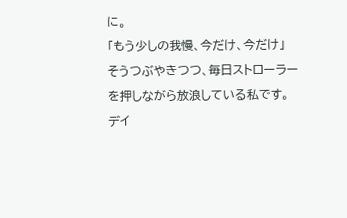に。
「もう少しの我慢、今だけ、今だけ」
そうつぶやきつつ、毎日ストローラーを押しながら放浪している私です。
デイ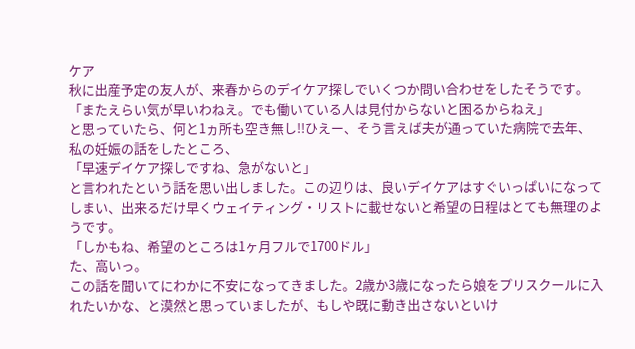ケア
秋に出産予定の友人が、来春からのデイケア探しでいくつか問い合わせをしたそうです。
「またえらい気が早いわねえ。でも働いている人は見付からないと困るからねえ」
と思っていたら、何と1ヵ所も空き無し!!ひえー、そう言えば夫が通っていた病院で去年、私の妊娠の話をしたところ、
「早速デイケア探しですね、急がないと」
と言われたという話を思い出しました。この辺りは、良いデイケアはすぐいっぱいになってしまい、出来るだけ早くウェイティング・リストに載せないと希望の日程はとても無理のようです。
「しかもね、希望のところは1ヶ月フルで1700ドル」
た、高いっ。
この話を聞いてにわかに不安になってきました。2歳か3歳になったら娘をプリスクールに入れたいかな、と漠然と思っていましたが、もしや既に動き出さないといけ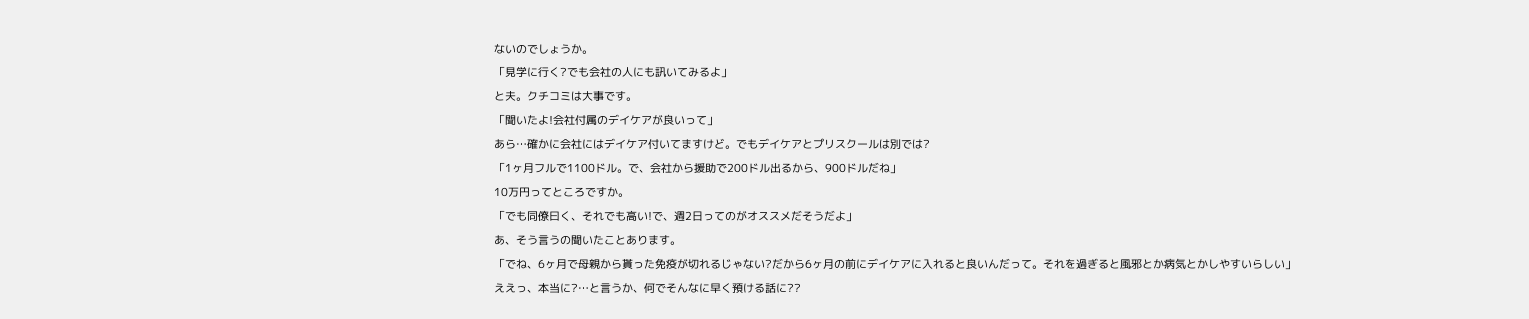ないのでしょうか。
「見学に行く?でも会社の人にも訊いてみるよ」
と夫。クチコミは大事です。
「聞いたよ!会社付属のデイケアが良いって」
あら…確かに会社にはデイケア付いてますけど。でもデイケアとプリスクールは別では?
「1ヶ月フルで1100ドル。で、会社から援助で200ドル出るから、900ドルだね」
10万円ってところですか。
「でも同僚曰く、それでも高い!で、週2日ってのがオススメだそうだよ」
あ、そう言うの聞いたことあります。
「でね、6ヶ月で母親から貰った免疫が切れるじゃない?だから6ヶ月の前にデイケアに入れると良いんだって。それを過ぎると風邪とか病気とかしやすいらしい」
ええっ、本当に?…と言うか、何でそんなに早く預ける話に??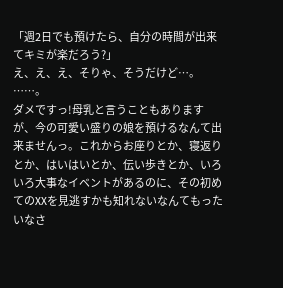「週2日でも預けたら、自分の時間が出来てキミが楽だろう?」
え、え、え、そりゃ、そうだけど…。
……。
ダメですっ!母乳と言うこともありますが、今の可愛い盛りの娘を預けるなんて出来ませんっ。これからお座りとか、寝返りとか、はいはいとか、伝い歩きとか、いろいろ大事なイベントがあるのに、その初めてのXXを見逃すかも知れないなんてもったいなさ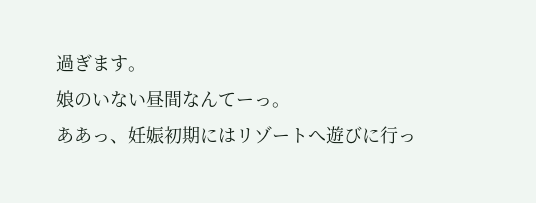過ぎます。
娘のいない昼間なんてーっ。
ああっ、妊娠初期にはリゾートへ遊びに行っ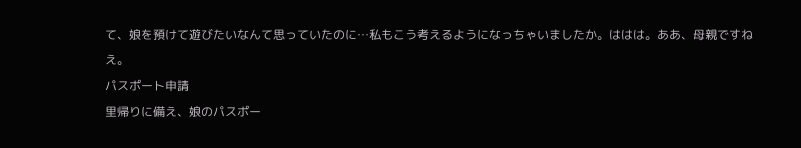て、娘を預けて遊びたいなんて思っていたのに…私もこう考えるようになっちゃいましたか。ははは。ああ、母親ですねえ。
パスポート申請
里帰りに備え、娘のパスポー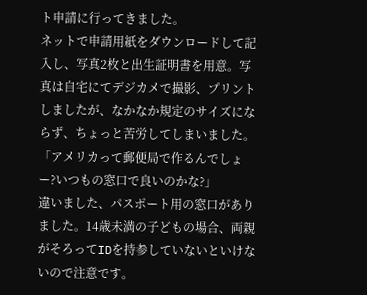ト申請に行ってきました。
ネットで申請用紙をダウンロードして記入し、写真2枚と出生証明書を用意。写真は自宅にてデジカメで撮影、プリントしましたが、なかなか規定のサイズにならず、ちょっと苦労してしまいました。
「アメリカって郵便局で作るんでしょー?いつもの窓口で良いのかな?」
違いました、パスポート用の窓口がありました。14歳未満の子どもの場合、両親がそろってIDを持参していないといけないので注意です。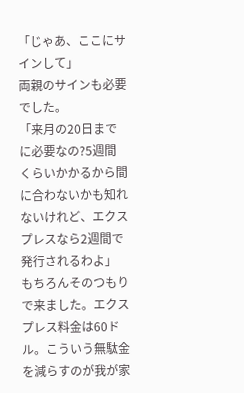「じゃあ、ここにサインして」
両親のサインも必要でした。
「来月の20日までに必要なの?5週間くらいかかるから間に合わないかも知れないけれど、エクスプレスなら2週間で発行されるわよ」
もちろんそのつもりで来ました。エクスプレス料金は60ドル。こういう無駄金を減らすのが我が家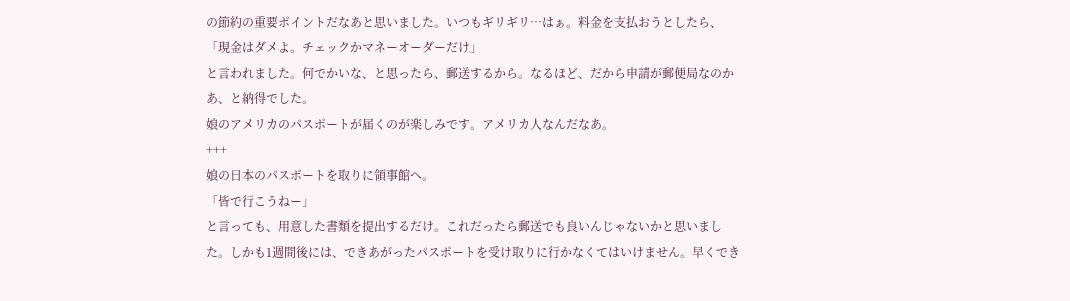の節約の重要ポイントだなあと思いました。いつもギリギリ…はぁ。料金を支払おうとしたら、
「現金はダメよ。チェックかマネーオーダーだけ」
と言われました。何でかいな、と思ったら、郵送するから。なるほど、だから申請が郵便局なのかあ、と納得でした。
娘のアメリカのパスポートが届くのが楽しみです。アメリカ人なんだなあ。
+++
娘の日本のパスポートを取りに領事館へ。
「皆で行こうねー」
と言っても、用意した書類を提出するだけ。これだったら郵送でも良いんじゃないかと思いました。しかも1週間後には、できあがったパスポートを受け取りに行かなくてはいけません。早くでき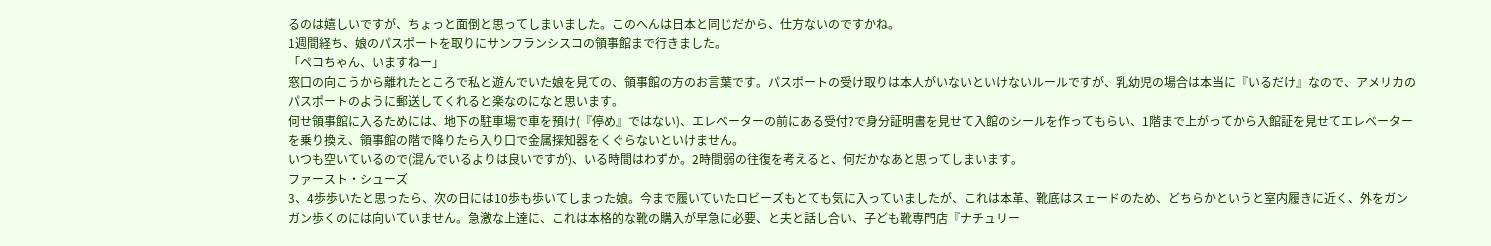るのは嬉しいですが、ちょっと面倒と思ってしまいました。このへんは日本と同じだから、仕方ないのですかね。
1週間経ち、娘のパスポートを取りにサンフランシスコの領事館まで行きました。
「ペコちゃん、いますねー」
窓口の向こうから離れたところで私と遊んでいた娘を見ての、領事館の方のお言葉です。パスポートの受け取りは本人がいないといけないルールですが、乳幼児の場合は本当に『いるだけ』なので、アメリカのパスポートのように郵送してくれると楽なのになと思います。
何せ領事館に入るためには、地下の駐車場で車を預け(『停め』ではない)、エレベーターの前にある受付?で身分証明書を見せて入館のシールを作ってもらい、1階まで上がってから入館証を見せてエレベーターを乗り換え、領事館の階で降りたら入り口で金属探知器をくぐらないといけません。
いつも空いているので(混んでいるよりは良いですが)、いる時間はわずか。2時間弱の往復を考えると、何だかなあと思ってしまいます。
ファースト・シューズ
3、4歩歩いたと思ったら、次の日には10歩も歩いてしまった娘。今まで履いていたロビーズもとても気に入っていましたが、これは本革、靴底はスェードのため、どちらかというと室内履きに近く、外をガンガン歩くのには向いていません。急激な上達に、これは本格的な靴の購入が早急に必要、と夫と話し合い、子ども靴専門店『ナチュリー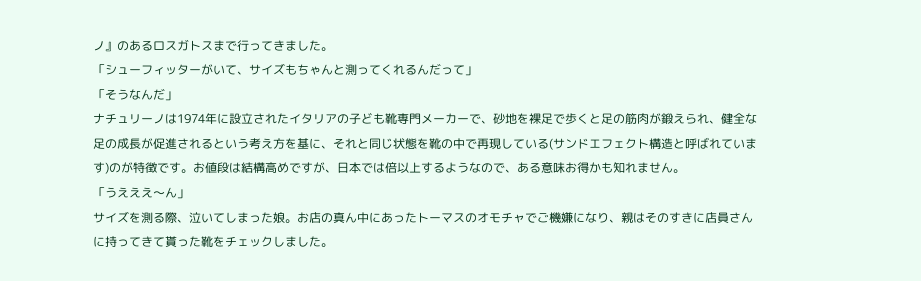ノ』のあるロスガトスまで行ってきました。
「シューフィッターがいて、サイズもちゃんと測ってくれるんだって」
「そうなんだ」
ナチュリーノは1974年に設立されたイタリアの子ども靴専門メーカーで、砂地を裸足で歩くと足の筋肉が鍛えられ、健全な足の成長が促進されるという考え方を基に、それと同じ状態を靴の中で再現している(サンドエフェクト構造と呼ばれています)のが特徴です。お値段は結構高めですが、日本では倍以上するようなので、ある意味お得かも知れません。
「うえええ〜ん」
サイズを測る際、泣いてしまった娘。お店の真ん中にあったトーマスのオモチャでご機嫌になり、親はそのすきに店員さんに持ってきて貰った靴をチェックしました。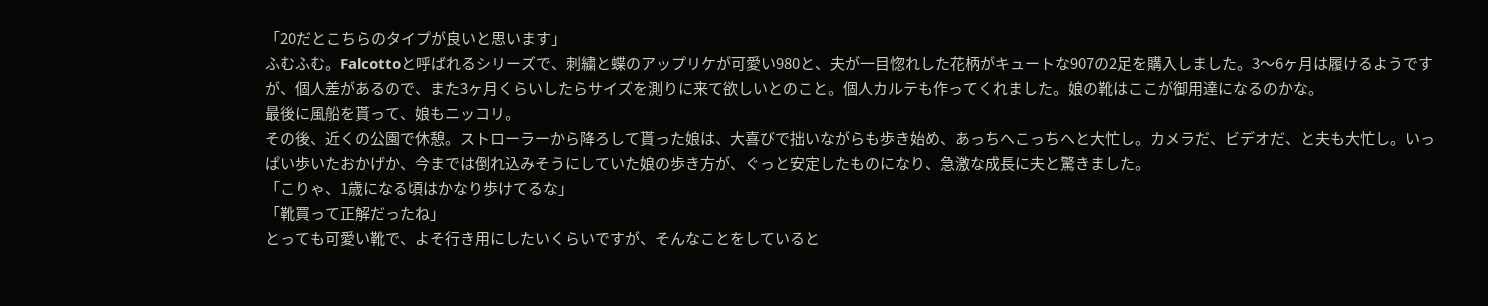「20だとこちらのタイプが良いと思います」
ふむふむ。Falcottoと呼ばれるシリーズで、刺繍と蝶のアップリケが可愛い980と、夫が一目惚れした花柄がキュートな907の2足を購入しました。3〜6ヶ月は履けるようですが、個人差があるので、また3ヶ月くらいしたらサイズを測りに来て欲しいとのこと。個人カルテも作ってくれました。娘の靴はここが御用達になるのかな。
最後に風船を貰って、娘もニッコリ。
その後、近くの公園で休憩。ストローラーから降ろして貰った娘は、大喜びで拙いながらも歩き始め、あっちへこっちへと大忙し。カメラだ、ビデオだ、と夫も大忙し。いっぱい歩いたおかげか、今までは倒れ込みそうにしていた娘の歩き方が、ぐっと安定したものになり、急激な成長に夫と驚きました。
「こりゃ、1歳になる頃はかなり歩けてるな」
「靴買って正解だったね」
とっても可愛い靴で、よそ行き用にしたいくらいですが、そんなことをしていると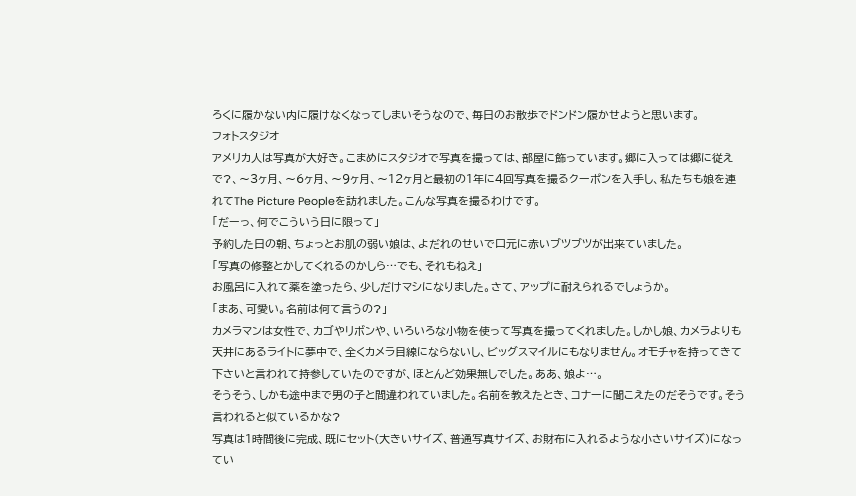ろくに履かない内に履けなくなってしまいそうなので、毎日のお散歩でドンドン履かせようと思います。
フォトスタジオ
アメリカ人は写真が大好き。こまめにスタジオで写真を撮っては、部屋に飾っています。郷に入っては郷に従えで?、〜3ヶ月、〜6ヶ月、〜9ヶ月、〜12ヶ月と最初の1年に4回写真を撮るクーポンを入手し、私たちも娘を連れてThe Picture Peopleを訪れました。こんな写真を撮るわけです。
「だーっ、何でこういう日に限って」
予約した日の朝、ちょっとお肌の弱い娘は、よだれのせいで口元に赤いブツブツが出来ていました。
「写真の修整とかしてくれるのかしら…でも、それもねえ」
お風呂に入れて薬を塗ったら、少しだけマシになりました。さて、アップに耐えられるでしょうか。
「まあ、可愛い。名前は何て言うの?」
カメラマンは女性で、カゴやリボンや、いろいろな小物を使って写真を撮ってくれました。しかし娘、カメラよりも天井にあるライトに夢中で、全くカメラ目線にならないし、ビッグスマイルにもなりません。オモチャを持ってきて下さいと言われて持参していたのですが、ほとんど効果無しでした。ああ、娘よ…。
そうそう、しかも途中まで男の子と間違われていました。名前を教えたとき、コナーに聞こえたのだそうです。そう言われると似ているかな?
写真は1時間後に完成、既にセット(大きいサイズ、普通写真サイズ、お財布に入れるような小さいサイズ)になってい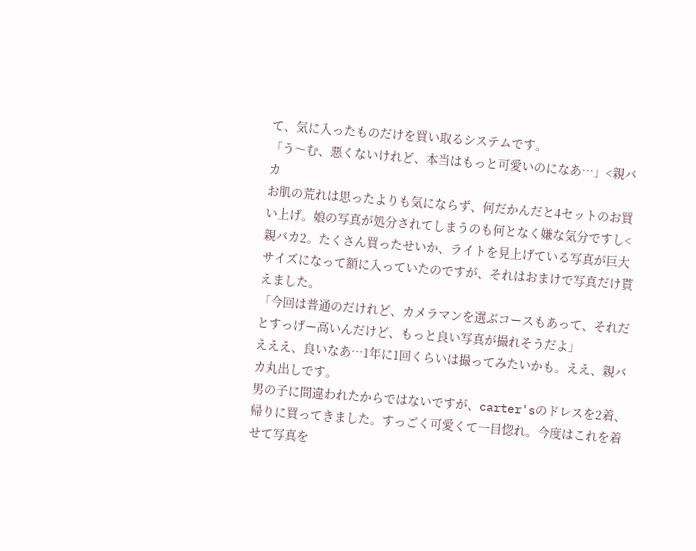て、気に入ったものだけを買い取るシステムです。
「う〜む、悪くないけれど、本当はもっと可愛いのになあ…」<親バカ
お肌の荒れは思ったよりも気にならず、何だかんだと4セットのお買い上げ。娘の写真が処分されてしまうのも何となく嫌な気分ですし<親バカ2。たくさん買ったせいか、ライトを見上げている写真が巨大サイズになって額に入っていたのですが、それはおまけで写真だけ貰えました。
「今回は普通のだけれど、カメラマンを選ぶコースもあって、それだとすっげー高いんだけど、もっと良い写真が撮れそうだよ」
えええ、良いなあ…1年に1回くらいは撮ってみたいかも。ええ、親バカ丸出しです。
男の子に間違われたからではないですが、carter'sのドレスを2着、帰りに買ってきました。すっごく可愛くて一目惚れ。今度はこれを着せて写真を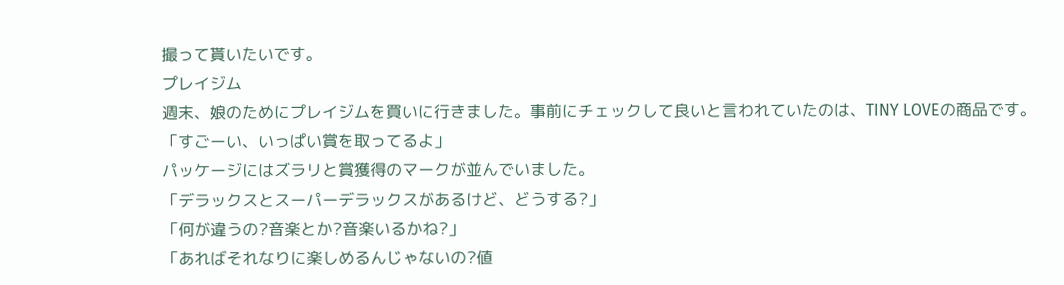撮って貰いたいです。
プレイジム
週末、娘のためにプレイジムを買いに行きました。事前にチェックして良いと言われていたのは、TINY LOVEの商品です。
「すごーい、いっぱい賞を取ってるよ」
パッケージにはズラリと賞獲得のマークが並んでいました。
「デラックスとスーパーデラックスがあるけど、どうする?」
「何が違うの?音楽とか?音楽いるかね?」
「あればそれなりに楽しめるんじゃないの?値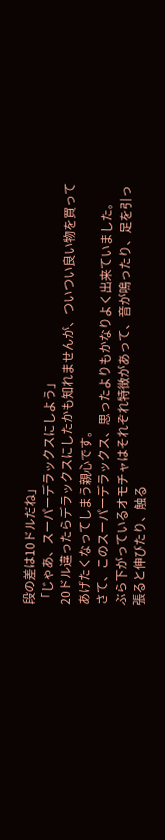段の差は10ドルだね」
「じゃあ、スーパーデラックスにしよう」
20ドル違ったらデラックスにしたかも知れませんが、ついつい良い物を買ってあげたくなってしまう親心です。
さて、このスーパーデラックス、思ったよりもかなりよく出来ていました。
ぶら下がっているオモチャはそれぞれ特徴があって、音が鳴ったり、足を引っ張ると伸びたり、触る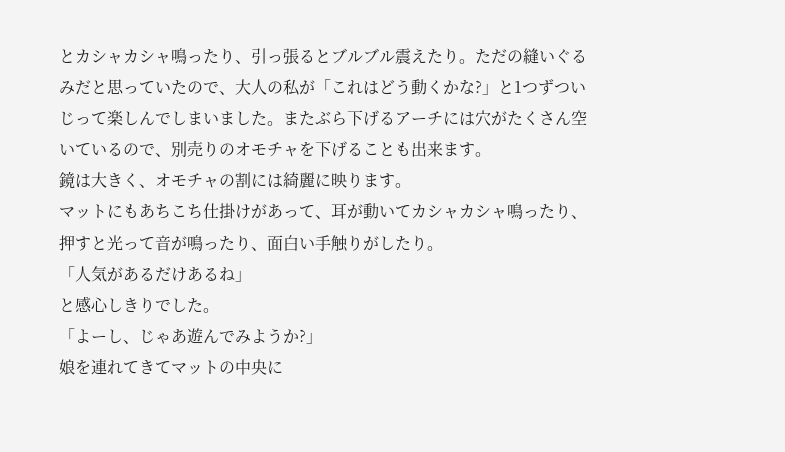とカシャカシャ鳴ったり、引っ張るとブルブル震えたり。ただの縫いぐるみだと思っていたので、大人の私が「これはどう動くかな?」と1つずついじって楽しんでしまいました。またぶら下げるアーチには穴がたくさん空いているので、別売りのオモチャを下げることも出来ます。
鏡は大きく、オモチャの割には綺麗に映ります。
マットにもあちこち仕掛けがあって、耳が動いてカシャカシャ鳴ったり、押すと光って音が鳴ったり、面白い手触りがしたり。
「人気があるだけあるね」
と感心しきりでした。
「よーし、じゃあ遊んでみようか?」
娘を連れてきてマットの中央に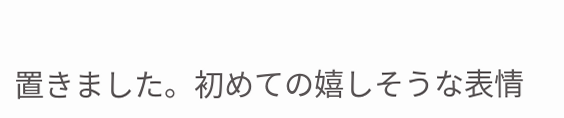置きました。初めての嬉しそうな表情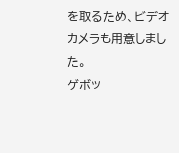を取るため、ビデオカメラも用意しました。
ゲボッ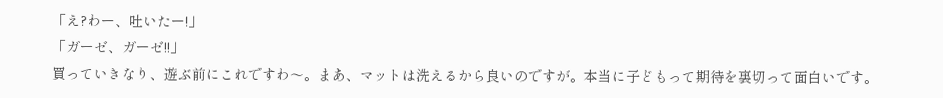「え?わー、吐いたー!」
「ガーゼ、ガーゼ!!」
買っていきなり、遊ぶ前にこれですわ〜。まあ、マットは洗えるから良いのですが。本当に子どもって期待を裏切って面白いです。